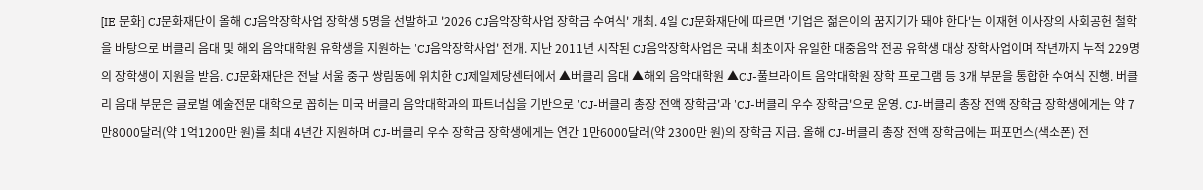[IE 문화] CJ문화재단이 올해 CJ음악장학사업 장학생 5명을 선발하고 '2026 CJ음악장학사업 장학금 수여식' 개최. 4일 CJ문화재단에 따르면 '기업은 젊은이의 꿈지기가 돼야 한다'는 이재현 이사장의 사회공헌 철학을 바탕으로 버클리 음대 및 해외 음악대학원 유학생을 지원하는 'CJ음악장학사업' 전개. 지난 2011년 시작된 CJ음악장학사업은 국내 최초이자 유일한 대중음악 전공 유학생 대상 장학사업이며 작년까지 누적 229명의 장학생이 지원을 받음. CJ문화재단은 전날 서울 중구 쌍림동에 위치한 CJ제일제당센터에서 ▲버클리 음대 ▲해외 음악대학원 ▲CJ-풀브라이트 음악대학원 장학 프로그램 등 3개 부문을 통합한 수여식 진행. 버클리 음대 부문은 글로벌 예술전문 대학으로 꼽히는 미국 버클리 음악대학과의 파트너십을 기반으로 'CJ-버클리 총장 전액 장학금'과 'CJ-버클리 우수 장학금'으로 운영. CJ-버클리 총장 전액 장학금 장학생에게는 약 7만8000달러(약 1억1200만 원)를 최대 4년간 지원하며 CJ-버클리 우수 장학금 장학생에게는 연간 1만6000달러(약 2300만 원)의 장학금 지급. 올해 CJ-버클리 총장 전액 장학금에는 퍼포먼스(색소폰) 전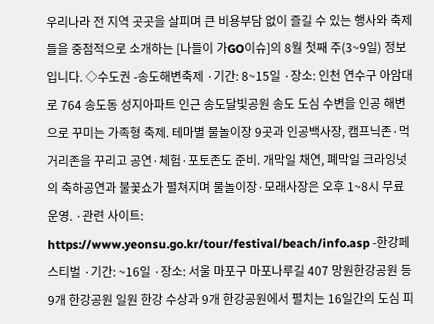우리나라 전 지역 곳곳을 살피며 큰 비용부담 없이 즐길 수 있는 행사와 축제들을 중점적으로 소개하는 [나들이 가GO이슈]의 8월 첫째 주(3~9일) 정보입니다. ◇수도권 -송도해변축제 ·기간: 8~15일 ·장소: 인천 연수구 아암대로 764 송도동 성지아파트 인근 송도달빛공원 송도 도심 수변을 인공 해변으로 꾸미는 가족형 축제. 테마별 물놀이장 9곳과 인공백사장, 캠프닉존·먹거리존을 꾸리고 공연·체험·포토존도 준비. 개막일 채연, 폐막일 크라잉넛의 축하공연과 불꽃쇼가 펼쳐지며 물놀이장·모래사장은 오후 1~8시 무료 운영. ·관련 사이트: https://www.yeonsu.go.kr/tour/festival/beach/info.asp -한강페스티벌 ·기간: ~16일 ·장소: 서울 마포구 마포나루길 407 망원한강공원 등 9개 한강공원 일원 한강 수상과 9개 한강공원에서 펼치는 16일간의 도심 피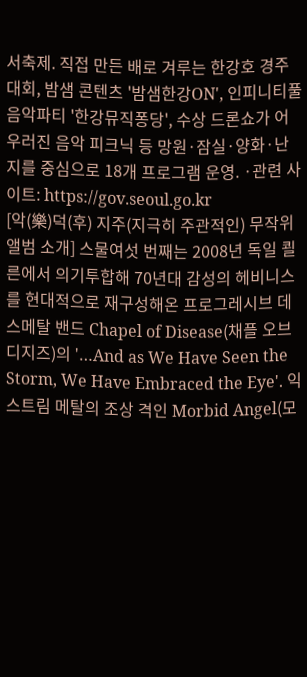서축제. 직접 만든 배로 겨루는 한강호 경주대회, 밤샘 콘텐츠 '밤샘한강ON', 인피니티풀 음악파티 '한강뮤직퐁당', 수상 드론쇼가 어우러진 음악 피크닉 등 망원·잠실·양화·난지를 중심으로 18개 프로그램 운영. ·관련 사이트: https://gov.seoul.go.kr
[악(樂)덕(후) 지주(지극히 주관적인) 무작위 앨범 소개] 스물여섯 번째는 2008년 독일 쾰른에서 의기투합해 70년대 감성의 헤비니스를 현대적으로 재구성해온 프로그레시브 데스메탈 밴드 Chapel of Disease(채플 오브 디지즈)의 '…And as We Have Seen the Storm, We Have Embraced the Eye'. 익스트림 메탈의 조상 격인 Morbid Angel(모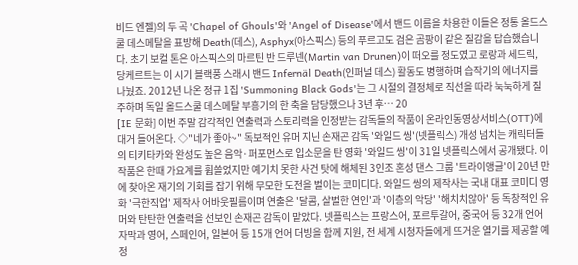비드 엔젤)의 두 곡 'Chapel of Ghouls'와 'Angel of Disease'에서 밴드 이름을 차용한 이들은 정통 올드스쿨 데스메탈을 표방해 Death(데스), Asphyx(아스픽스) 등의 푸르고도 검은 곰팡이 같은 질감을 답습했습니다. 초기 보컬 톤은 아스픽스의 마르틴 반 드루넨(Martin van Drunen)이 떠오를 정도였고 로랑과 세드릭, 당케르트는 이 시기 블랙풍 스래시 밴드 Infernäl Death(인퍼널 데스) 활동도 병행하며 습작기의 에너지를 나눴죠. 2012년 나온 정규 1집 'Summoning Black Gods'는 그 시절의 결정체로 직선을 따라 눅눅하게 질주하며 독일 올드스쿨 데스메탈 부흥기의 한 축을 담당했으나 3년 후… 20
[IE 문화] 이번 주말 감각적인 연출력과 스토리력을 인정받는 감독들의 작품이 온라인동영상서비스(OTT)에 대거 들어온다. ◇"네가 좋아~" 독보적인 유머 지닌 손재곤 감독 '와일드 씽'(넷플릭스) 개성 넘치는 캐릭터들의 티키타카와 완성도 높은 음악·퍼포먼스로 입소문을 탄 영화 '와일드 씽'이 31일 넷플릭스에서 공개됐다. 이 작품은 한때 가요계를 휩쓸었지만 예기치 못한 사건 탓에 해체된 3인조 혼성 댄스 그룹 '트라이앵글'이 20년 만에 찾아온 재기의 기회를 잡기 위해 무모한 도전을 벌이는 코미디다. 와일드 씽의 제작사는 국내 대표 코미디 영화 '극한직업' 제작사 어바웃필름이며 연출은 '달콤, 살벌한 연인'과 '이층의 악당' '해치치않아' 등 독창적인 유머와 탄탄한 연출력을 선보인 손재곤 감독이 맡았다. 넷플릭스는 프랑스어, 포르투갈어, 중국어 등 32개 언어 자막과 영어, 스페인어, 일본어 등 15개 언어 더빙을 함께 지원, 전 세계 시청자들에게 뜨거운 열기를 제공할 예정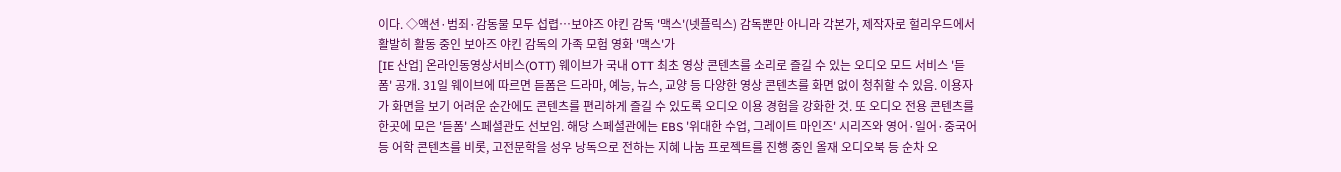이다. ◇액션·범죄·감동물 모두 섭렵…보야즈 야킨 감독 '맥스'(넷플릭스) 감독뿐만 아니라 각본가, 제작자로 헐리우드에서 활발히 활동 중인 보아즈 야킨 감독의 가족 모험 영화 '맥스'가
[IE 산업] 온라인동영상서비스(OTT) 웨이브가 국내 OTT 최초 영상 콘텐츠를 소리로 즐길 수 있는 오디오 모드 서비스 '듣폼' 공개. 31일 웨이브에 따르면 듣폼은 드라마, 예능, 뉴스, 교양 등 다양한 영상 콘텐츠를 화면 없이 청취할 수 있음. 이용자가 화면을 보기 어려운 순간에도 콘텐츠를 편리하게 즐길 수 있도록 오디오 이용 경험을 강화한 것. 또 오디오 전용 콘텐츠를 한곳에 모은 '듣폼' 스페셜관도 선보임. 해당 스페셜관에는 EBS '위대한 수업, 그레이트 마인즈' 시리즈와 영어·일어·중국어 등 어학 콘텐츠를 비롯, 고전문학을 성우 낭독으로 전하는 지혜 나눔 프로젝트를 진행 중인 올재 오디오북 등 순차 오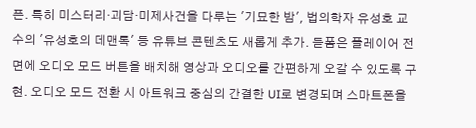픈. 특히 미스터리·괴담·미제사건을 다루는 '기묘한 밤', 법의학자 유성호 교수의 '유성호의 데맨톡' 등 유튜브 콘텐츠도 새롭게 추가. 듣폼은 플레이어 전면에 오디오 모드 버튼을 배치해 영상과 오디오를 간편하게 오갈 수 있도록 구현. 오디오 모드 전환 시 아트워크 중심의 간결한 UI로 변경되며 스마트폰을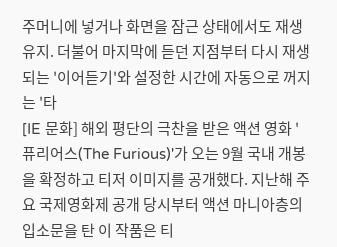주머니에 넣거나 화면을 잠근 상태에서도 재생 유지. 더불어 마지막에 듣던 지점부터 다시 재생되는 '이어듣기'와 설정한 시간에 자동으로 꺼지는 '타
[IE 문화] 해외 평단의 극찬을 받은 액션 영화 '퓨리어스(The Furious)'가 오는 9월 국내 개봉을 확정하고 티저 이미지를 공개했다. 지난해 주요 국제영화제 공개 당시부터 액션 마니아층의 입소문을 탄 이 작품은 티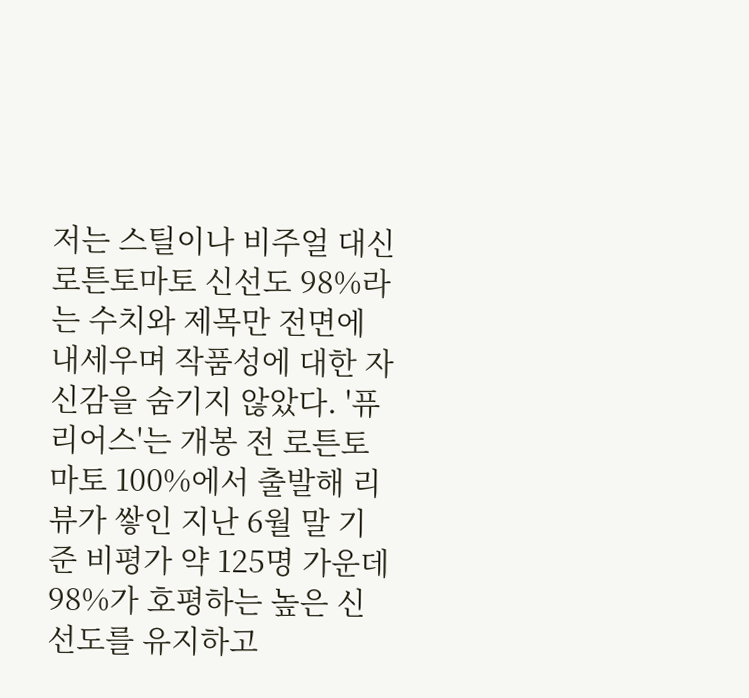저는 스틸이나 비주얼 대신 로튼토마토 신선도 98%라는 수치와 제목만 전면에 내세우며 작품성에 대한 자신감을 숨기지 않았다. '퓨리어스'는 개봉 전 로튼토마토 100%에서 출발해 리뷰가 쌓인 지난 6월 말 기준 비평가 약 125명 가운데 98%가 호평하는 높은 신선도를 유지하고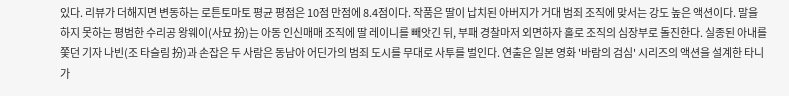있다. 리뷰가 더해지면 변동하는 로튼토마토 평균 평점은 10점 만점에 8.4점이다. 작품은 딸이 납치된 아버지가 거대 범죄 조직에 맞서는 강도 높은 액션이다. 말을 하지 못하는 평범한 수리공 왕웨이(사묘 扮)는 아동 인신매매 조직에 딸 레이니를 빼앗긴 뒤, 부패 경찰마저 외면하자 홀로 조직의 심장부로 돌진한다. 실종된 아내를 쫓던 기자 나빈(조 타슬림 扮)과 손잡은 두 사람은 동남아 어딘가의 범죄 도시를 무대로 사투를 벌인다. 연출은 일본 영화 '바람의 검심' 시리즈의 액션을 설계한 타니가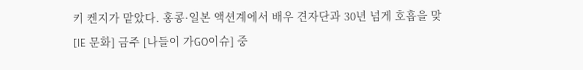키 켄지가 맡았다. 홍콩·일본 액션계에서 배우 견자단과 30년 넘게 호흡을 맞
[IE 문화] 금주 [나들이 가GO이슈] 중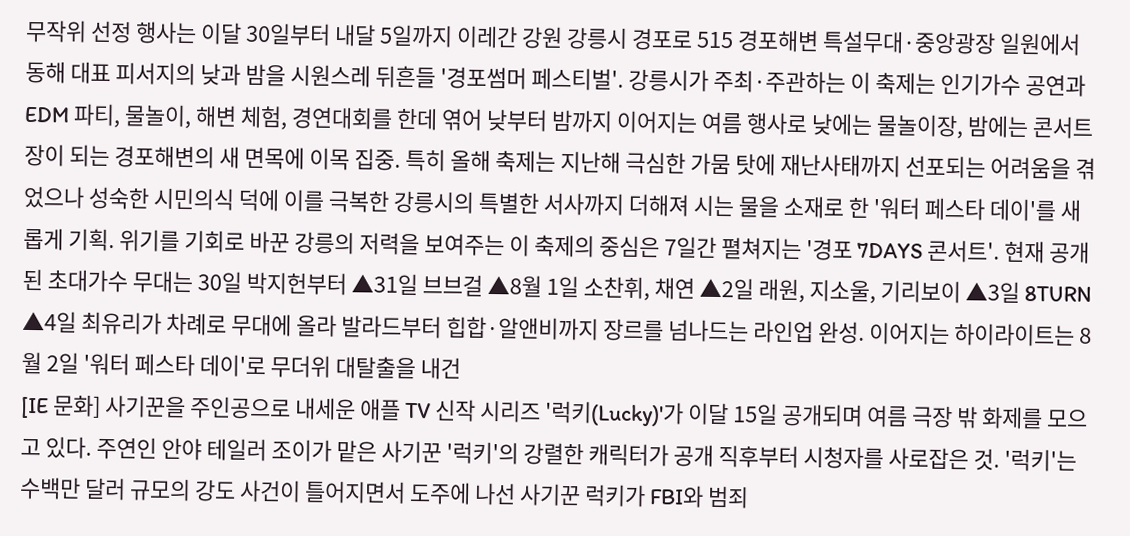무작위 선정 행사는 이달 30일부터 내달 5일까지 이레간 강원 강릉시 경포로 515 경포해변 특설무대·중앙광장 일원에서 동해 대표 피서지의 낮과 밤을 시원스레 뒤흔들 '경포썸머 페스티벌'. 강릉시가 주최·주관하는 이 축제는 인기가수 공연과 EDM 파티, 물놀이, 해변 체험, 경연대회를 한데 엮어 낮부터 밤까지 이어지는 여름 행사로 낮에는 물놀이장, 밤에는 콘서트장이 되는 경포해변의 새 면목에 이목 집중. 특히 올해 축제는 지난해 극심한 가뭄 탓에 재난사태까지 선포되는 어려움을 겪었으나 성숙한 시민의식 덕에 이를 극복한 강릉시의 특별한 서사까지 더해져 시는 물을 소재로 한 '워터 페스타 데이'를 새롭게 기획. 위기를 기회로 바꾼 강릉의 저력을 보여주는 이 축제의 중심은 7일간 펼쳐지는 '경포 7DAYS 콘서트'. 현재 공개된 초대가수 무대는 30일 박지헌부터 ▲31일 브브걸 ▲8월 1일 소찬휘, 채연 ▲2일 래원, 지소울, 기리보이 ▲3일 8TURN ▲4일 최유리가 차례로 무대에 올라 발라드부터 힙합·알앤비까지 장르를 넘나드는 라인업 완성. 이어지는 하이라이트는 8월 2일 '워터 페스타 데이'로 무더위 대탈출을 내건
[IE 문화] 사기꾼을 주인공으로 내세운 애플 TV 신작 시리즈 '럭키(Lucky)'가 이달 15일 공개되며 여름 극장 밖 화제를 모으고 있다. 주연인 안야 테일러 조이가 맡은 사기꾼 '럭키'의 강렬한 캐릭터가 공개 직후부터 시청자를 사로잡은 것. '럭키'는 수백만 달러 규모의 강도 사건이 틀어지면서 도주에 나선 사기꾼 럭키가 FBI와 범죄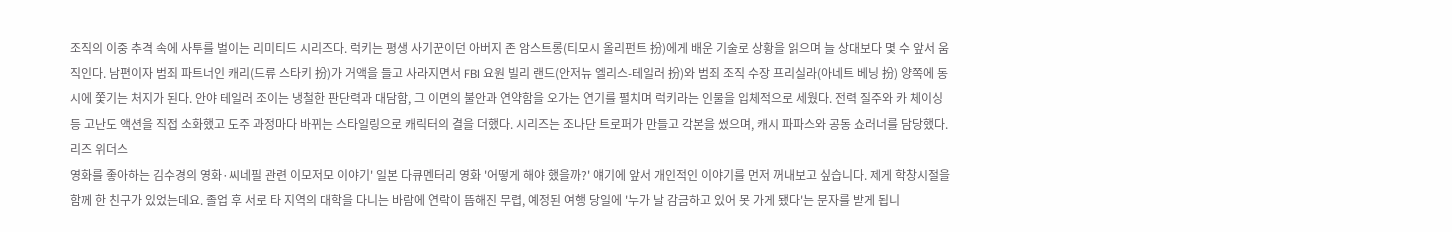조직의 이중 추격 속에 사투를 벌이는 리미티드 시리즈다. 럭키는 평생 사기꾼이던 아버지 존 암스트롱(티모시 올리펀트 扮)에게 배운 기술로 상황을 읽으며 늘 상대보다 몇 수 앞서 움직인다. 남편이자 범죄 파트너인 캐리(드류 스타키 扮)가 거액을 들고 사라지면서 FBI 요원 빌리 랜드(안저뉴 엘리스-테일러 扮)와 범죄 조직 수장 프리실라(아네트 베닝 扮) 양쪽에 동시에 쫓기는 처지가 된다. 안야 테일러 조이는 냉철한 판단력과 대담함, 그 이면의 불안과 연약함을 오가는 연기를 펼치며 럭키라는 인물을 입체적으로 세웠다. 전력 질주와 카 체이싱 등 고난도 액션을 직접 소화했고 도주 과정마다 바뀌는 스타일링으로 캐릭터의 결을 더했다. 시리즈는 조나단 트로퍼가 만들고 각본을 썼으며, 캐시 파파스와 공동 쇼러너를 담당했다. 리즈 위더스
영화를 좋아하는 김수경의 영화·씨네필 관련 이모저모 이야기' 일본 다큐멘터리 영화 '어떻게 해야 했을까?' 얘기에 앞서 개인적인 이야기를 먼저 꺼내보고 싶습니다. 제게 학창시절을 함께 한 친구가 있었는데요. 졸업 후 서로 타 지역의 대학을 다니는 바람에 연락이 뜸해진 무렵, 예정된 여행 당일에 '누가 날 감금하고 있어 못 가게 됐다'는 문자를 받게 됩니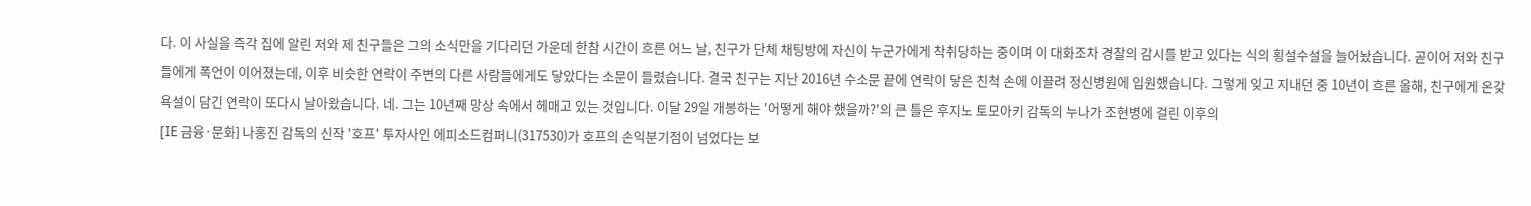다. 이 사실을 즉각 집에 알린 저와 제 친구들은 그의 소식만을 기다리던 가운데 한참 시간이 흐른 어느 날, 친구가 단체 채팅방에 자신이 누군가에게 착취당하는 중이며 이 대화조차 경찰의 감시를 받고 있다는 식의 횡설수설을 늘어놨습니다. 곧이어 저와 친구들에게 폭언이 이어졌는데, 이후 비슷한 연락이 주변의 다른 사람들에게도 닿았다는 소문이 들렸습니다. 결국 친구는 지난 2016년 수소문 끝에 연락이 닿은 친척 손에 이끌려 정신병원에 입원했습니다. 그렇게 잊고 지내던 중 10년이 흐른 올해, 친구에게 온갖 욕설이 담긴 연락이 또다시 날아왔습니다. 네. 그는 10년째 망상 속에서 헤매고 있는 것입니다. 이달 29일 개봉하는 '어떻게 해야 했을까?'의 큰 틀은 후지노 토모아키 감독의 누나가 조현병에 걸린 이후의
[IE 금융·문화] 나홍진 감독의 신작 '호프' 투자사인 에피소드컴퍼니(317530)가 호프의 손익분기점이 넘었다는 보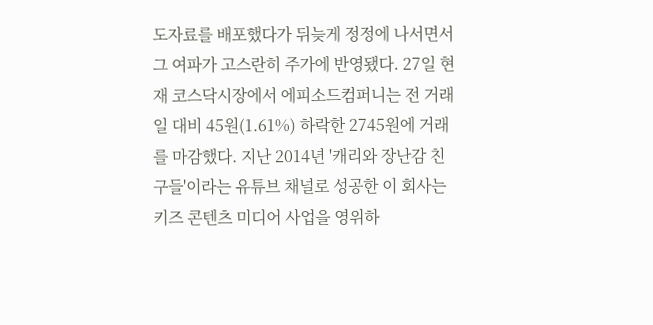도자료를 배포했다가 뒤늦게 정정에 나서면서 그 여파가 고스란히 주가에 반영됐다. 27일 현재 코스닥시장에서 에피소드컴퍼니는 전 거래일 대비 45원(1.61%) 하락한 2745원에 거래를 마감했다. 지난 2014년 '캐리와 장난감 친구들'이라는 유튜브 채널로 성공한 이 회사는 키즈 콘텐츠 미디어 사업을 영위하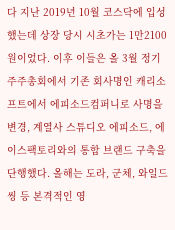다 지난 2019년 10월 코스닥에 입성했는데 상장 당시 시초가는 1만2100원이었다. 이후 이들은 올 3월 정기 주주총회에서 기존 회사명인 캐리소프트에서 에피소드컴퍼니로 사명을 변경, 계열사 스튜디오 에피소드, 에이스팩토리와의 통합 브랜드 구축을 단행했다. 올해는 도라, 군체, 와일드씽 등 본격적인 영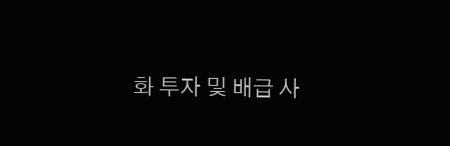화 투자 및 배급 사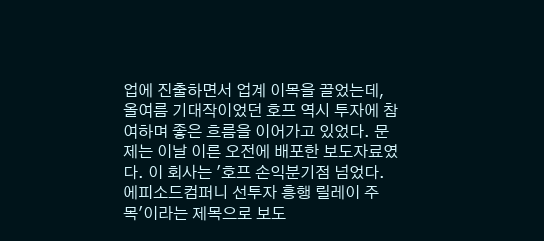업에 진출하면서 업계 이목을 끌었는데, 올여름 기대작이었던 호프 역시 투자에 참여하며 좋은 흐름을 이어가고 있었다. 문제는 이날 이른 오전에 배포한 보도자료였다. 이 회사는 '호프 손익분기점 넘었다. 에피소드컴퍼니 선투자 흥행 릴레이 주목'이라는 제목으로 보도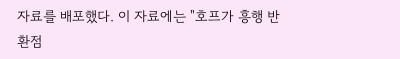자료를 배포했다. 이 자료에는 "호프가 흥행 반환점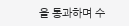을 통과하며 수